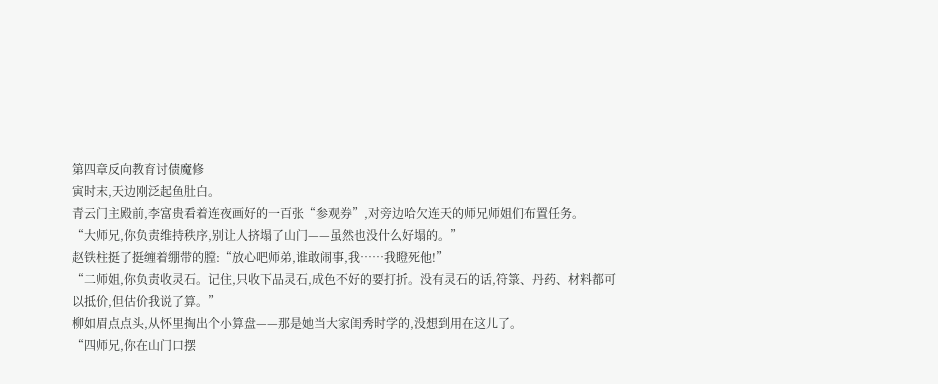第四章反向教育讨债魔修
寅时末,天边刚泛起鱼肚白。
青云门主殿前,李富贵看着连夜画好的一百张“参观券”,对旁边哈欠连天的师兄师姐们布置任务。
“大师兄,你负责维持秩序,别让人挤塌了山门——虽然也没什么好塌的。”
赵铁柱挺了挺缠着绷带的膛:“放心吧师弟,谁敢闹事,我……我瞪死他!”
“二师姐,你负责收灵石。记住,只收下品灵石,成色不好的要打折。没有灵石的话,符箓、丹药、材料都可以抵价,但估价我说了算。”
柳如眉点点头,从怀里掏出个小算盘——那是她当大家闺秀时学的,没想到用在这儿了。
“四师兄,你在山门口摆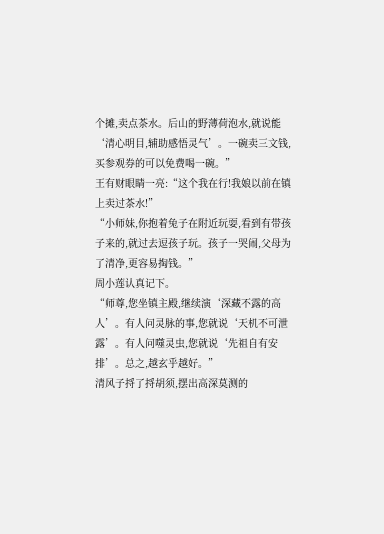个摊,卖点茶水。后山的野薄荷泡水,就说能‘清心明目,辅助感悟灵气’。一碗卖三文钱,买参观券的可以免费喝一碗。”
王有财眼睛一亮:“这个我在行!我娘以前在镇上卖过茶水!”
“小师妹,你抱着兔子在附近玩耍,看到有带孩子来的,就过去逗孩子玩。孩子一哭闹,父母为了清净,更容易掏钱。”
周小莲认真记下。
“师尊,您坐镇主殿,继续演‘深藏不露的高人’。有人问灵脉的事,您就说‘天机不可泄露’。有人问噬灵虫,您就说‘先祖自有安排’。总之,越玄乎越好。”
清风子捋了捋胡须,摆出高深莫测的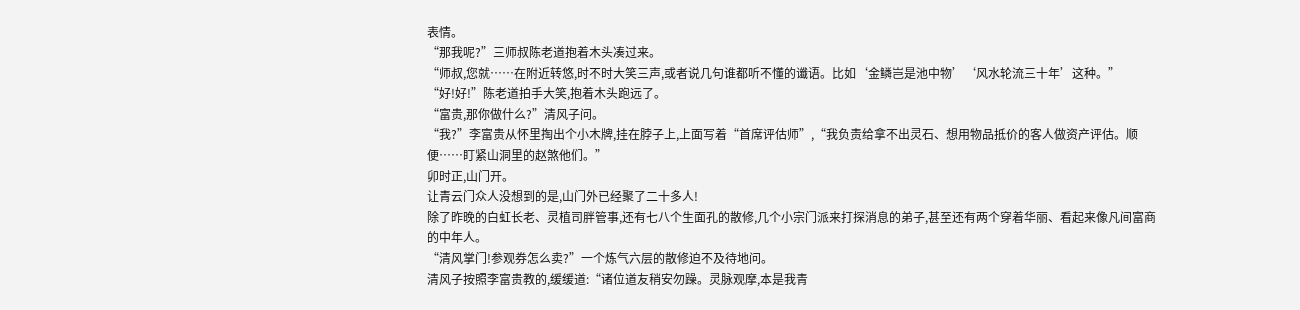表情。
“那我呢?”三师叔陈老道抱着木头凑过来。
“师叔,您就……在附近转悠,时不时大笑三声,或者说几句谁都听不懂的谶语。比如‘金鳞岂是池中物’‘风水轮流三十年’这种。”
“好!好!”陈老道拍手大笑,抱着木头跑远了。
“富贵,那你做什么?”清风子问。
“我?”李富贵从怀里掏出个小木牌,挂在脖子上,上面写着“首席评估师”,“我负责给拿不出灵石、想用物品抵价的客人做资产评估。顺便……盯紧山洞里的赵煞他们。”
卯时正,山门开。
让青云门众人没想到的是,山门外已经聚了二十多人!
除了昨晚的白虹长老、灵植司胖管事,还有七八个生面孔的散修,几个小宗门派来打探消息的弟子,甚至还有两个穿着华丽、看起来像凡间富商的中年人。
“清风掌门!参观券怎么卖?”一个炼气六层的散修迫不及待地问。
清风子按照李富贵教的,缓缓道:“诸位道友稍安勿躁。灵脉观摩,本是我青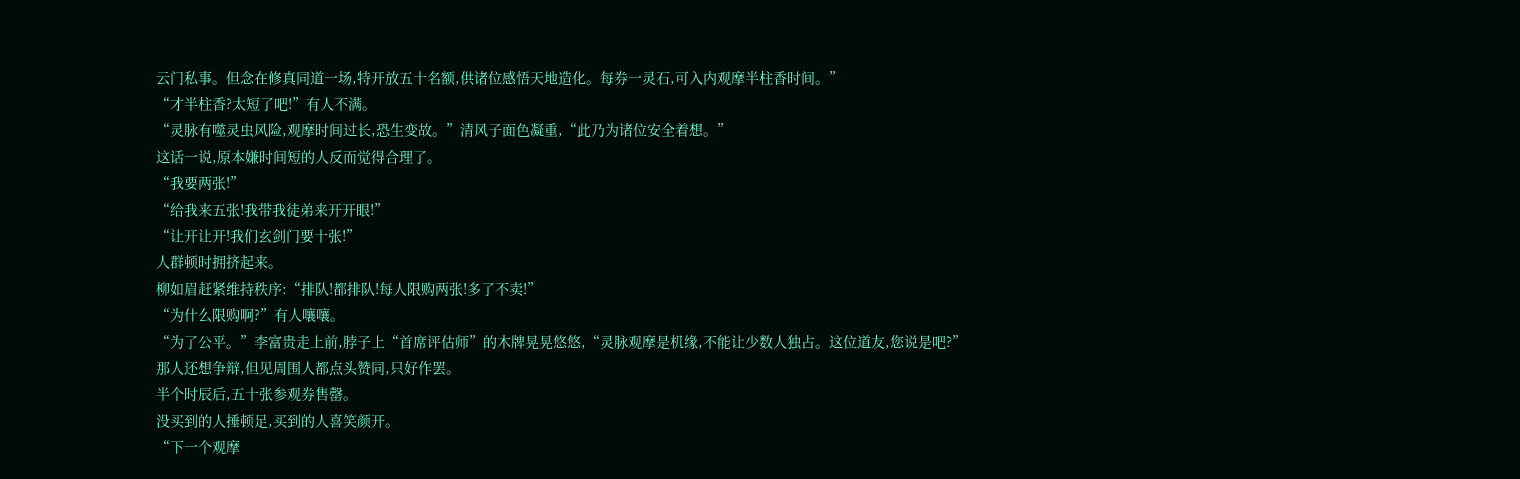云门私事。但念在修真同道一场,特开放五十名额,供诸位感悟天地造化。每券一灵石,可入内观摩半柱香时间。”
“才半柱香?太短了吧!”有人不满。
“灵脉有噬灵虫风险,观摩时间过长,恐生变故。”清风子面色凝重,“此乃为诸位安全着想。”
这话一说,原本嫌时间短的人反而觉得合理了。
“我要两张!”
“给我来五张!我带我徒弟来开开眼!”
“让开让开!我们玄剑门要十张!”
人群顿时拥挤起来。
柳如眉赶紧维持秩序:“排队!都排队!每人限购两张!多了不卖!”
“为什么限购啊?”有人嚷嚷。
“为了公平。”李富贵走上前,脖子上“首席评估师”的木牌晃晃悠悠,“灵脉观摩是机缘,不能让少数人独占。这位道友,您说是吧?”
那人还想争辩,但见周围人都点头赞同,只好作罢。
半个时辰后,五十张参观券售罄。
没买到的人捶顿足,买到的人喜笑颜开。
“下一个观摩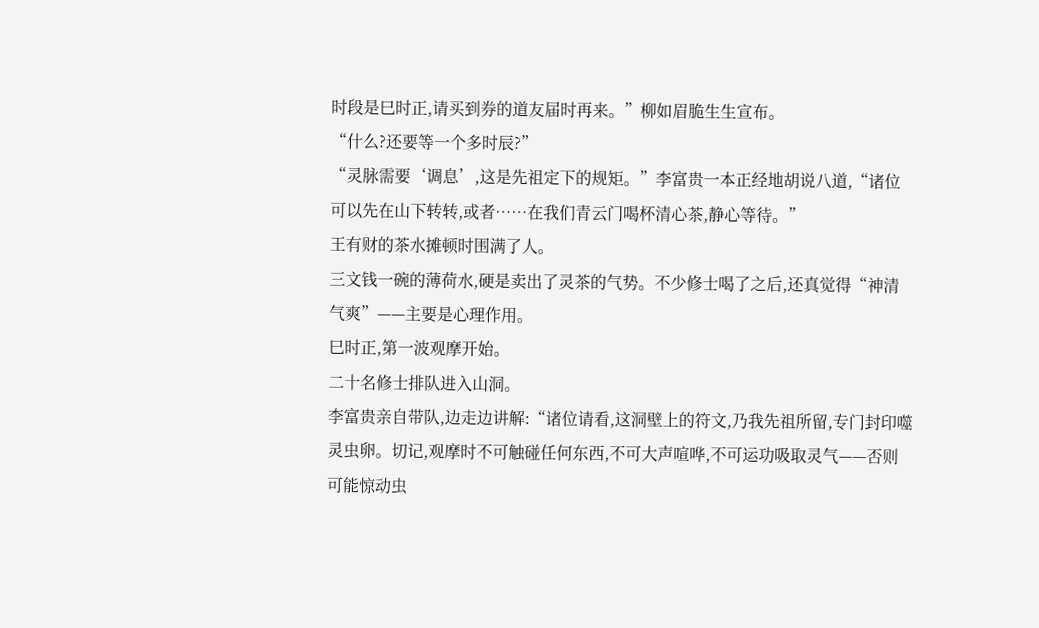时段是巳时正,请买到券的道友届时再来。”柳如眉脆生生宣布。
“什么?还要等一个多时辰?”
“灵脉需要‘调息’,这是先祖定下的规矩。”李富贵一本正经地胡说八道,“诸位可以先在山下转转,或者……在我们青云门喝杯清心茶,静心等待。”
王有财的茶水摊顿时围满了人。
三文钱一碗的薄荷水,硬是卖出了灵茶的气势。不少修士喝了之后,还真觉得“神清气爽”——主要是心理作用。
巳时正,第一波观摩开始。
二十名修士排队进入山洞。
李富贵亲自带队,边走边讲解:“诸位请看,这洞壁上的符文,乃我先祖所留,专门封印噬灵虫卵。切记,观摩时不可触碰任何东西,不可大声喧哗,不可运功吸取灵气——否则可能惊动虫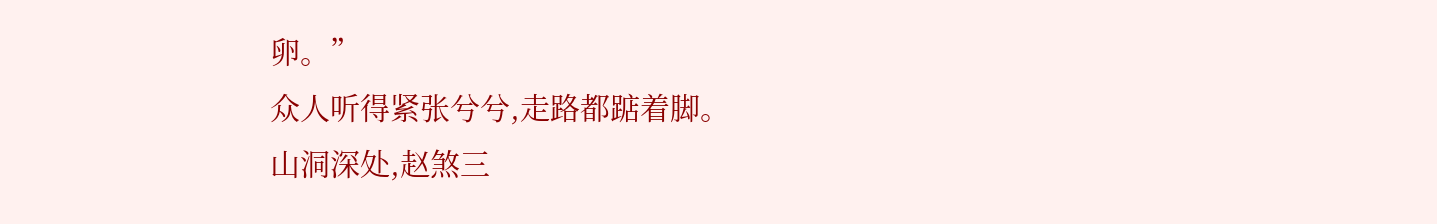卵。”
众人听得紧张兮兮,走路都踮着脚。
山洞深处,赵煞三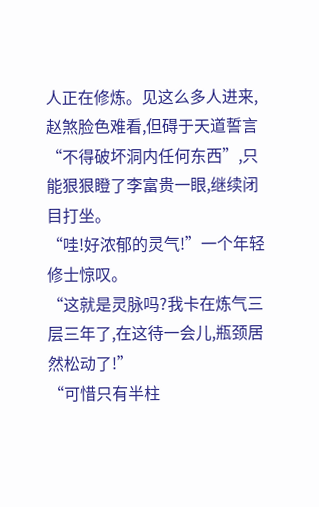人正在修炼。见这么多人进来,赵煞脸色难看,但碍于天道誓言“不得破坏洞内任何东西”,只能狠狠瞪了李富贵一眼,继续闭目打坐。
“哇!好浓郁的灵气!”一个年轻修士惊叹。
“这就是灵脉吗?我卡在炼气三层三年了,在这待一会儿,瓶颈居然松动了!”
“可惜只有半柱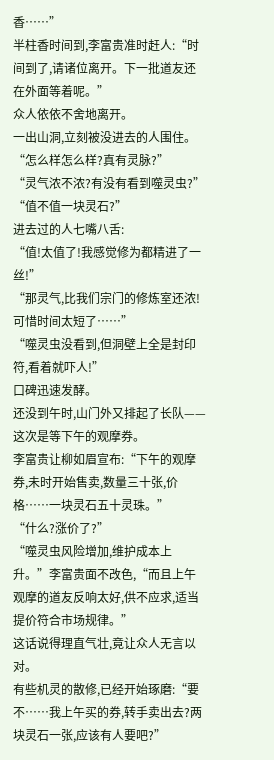香……”
半柱香时间到,李富贵准时赶人:“时间到了,请诸位离开。下一批道友还在外面等着呢。”
众人依依不舍地离开。
一出山洞,立刻被没进去的人围住。
“怎么样怎么样?真有灵脉?”
“灵气浓不浓?有没有看到噬灵虫?”
“值不值一块灵石?”
进去过的人七嘴八舌:
“值!太值了!我感觉修为都精进了一丝!”
“那灵气,比我们宗门的修炼室还浓!可惜时间太短了……”
“噬灵虫没看到,但洞壁上全是封印符,看着就吓人!”
口碑迅速发酵。
还没到午时,山门外又排起了长队——这次是等下午的观摩券。
李富贵让柳如眉宣布:“下午的观摩券,未时开始售卖,数量三十张,价格……一块灵石五十灵珠。”
“什么?涨价了?”
“噬灵虫风险增加,维护成本上升。”李富贵面不改色,“而且上午观摩的道友反响太好,供不应求,适当提价符合市场规律。”
这话说得理直气壮,竟让众人无言以对。
有些机灵的散修,已经开始琢磨:“要不……我上午买的券,转手卖出去?两块灵石一张,应该有人要吧?”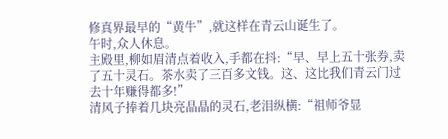修真界最早的“黄牛”,就这样在青云山诞生了。
午时,众人休息。
主殿里,柳如眉清点着收入,手都在抖:“早、早上五十张券,卖了五十灵石。茶水卖了三百多文钱。这、这比我们青云门过去十年赚得都多!”
清风子捧着几块亮晶晶的灵石,老泪纵横:“祖师爷显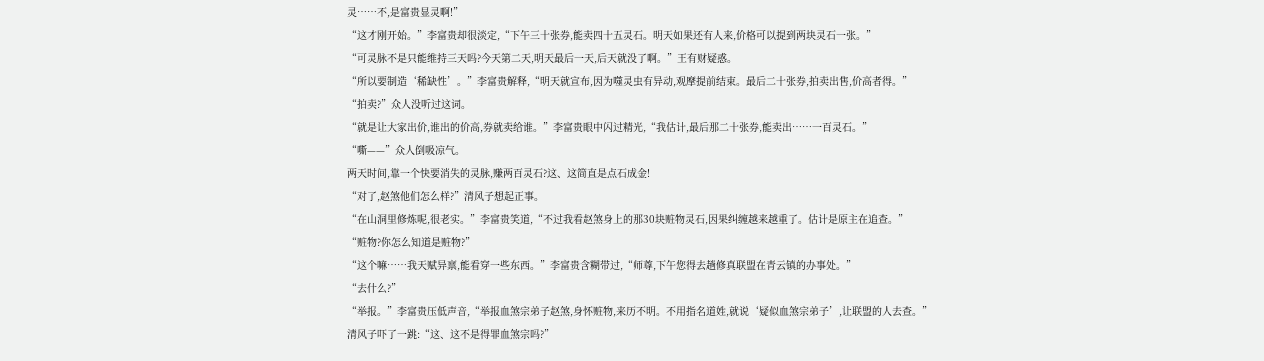灵……不,是富贵显灵啊!”
“这才刚开始。”李富贵却很淡定,“下午三十张券,能卖四十五灵石。明天如果还有人来,价格可以提到两块灵石一张。”
“可灵脉不是只能维持三天吗?今天第二天,明天最后一天,后天就没了啊。”王有财疑惑。
“所以要制造‘稀缺性’。”李富贵解释,“明天就宣布,因为噬灵虫有异动,观摩提前结束。最后二十张券,拍卖出售,价高者得。”
“拍卖?”众人没听过这词。
“就是让大家出价,谁出的价高,券就卖给谁。”李富贵眼中闪过精光,“我估计,最后那二十张券,能卖出……一百灵石。”
“嘶——”众人倒吸凉气。
两天时间,靠一个快要消失的灵脉,赚两百灵石?这、这简直是点石成金!
“对了,赵煞他们怎么样?”清风子想起正事。
“在山洞里修炼呢,很老实。”李富贵笑道,“不过我看赵煞身上的那30块赃物灵石,因果纠缠越来越重了。估计是原主在追查。”
“赃物?你怎么知道是赃物?”
“这个嘛……我天赋异禀,能看穿一些东西。”李富贵含糊带过,“师尊,下午您得去趟修真联盟在青云镇的办事处。”
“去什么?”
“举报。”李富贵压低声音,“举报血煞宗弟子赵煞,身怀赃物,来历不明。不用指名道姓,就说‘疑似血煞宗弟子’,让联盟的人去查。”
清风子吓了一跳:“这、这不是得罪血煞宗吗?”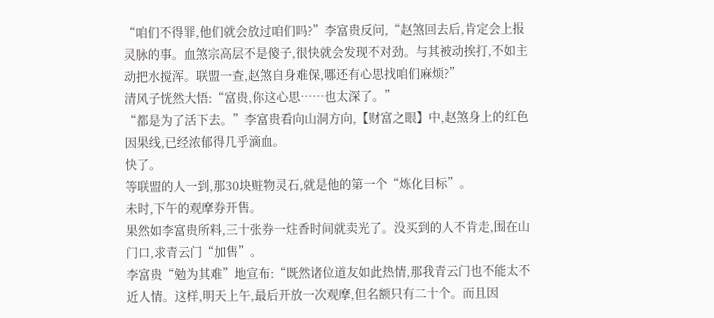“咱们不得罪,他们就会放过咱们吗?”李富贵反问,“赵煞回去后,肯定会上报灵脉的事。血煞宗高层不是傻子,很快就会发现不对劲。与其被动挨打,不如主动把水搅浑。联盟一查,赵煞自身难保,哪还有心思找咱们麻烦?”
清风子恍然大悟:“富贵,你这心思……也太深了。”
“都是为了活下去。”李富贵看向山洞方向,【财富之眼】中,赵煞身上的红色因果线,已经浓郁得几乎滴血。
快了。
等联盟的人一到,那30块赃物灵石,就是他的第一个“炼化目标”。
未时,下午的观摩券开售。
果然如李富贵所料,三十张券一炷香时间就卖光了。没买到的人不肯走,围在山门口,求青云门“加售”。
李富贵“勉为其难”地宣布:“既然诸位道友如此热情,那我青云门也不能太不近人情。这样,明天上午,最后开放一次观摩,但名额只有二十个。而且因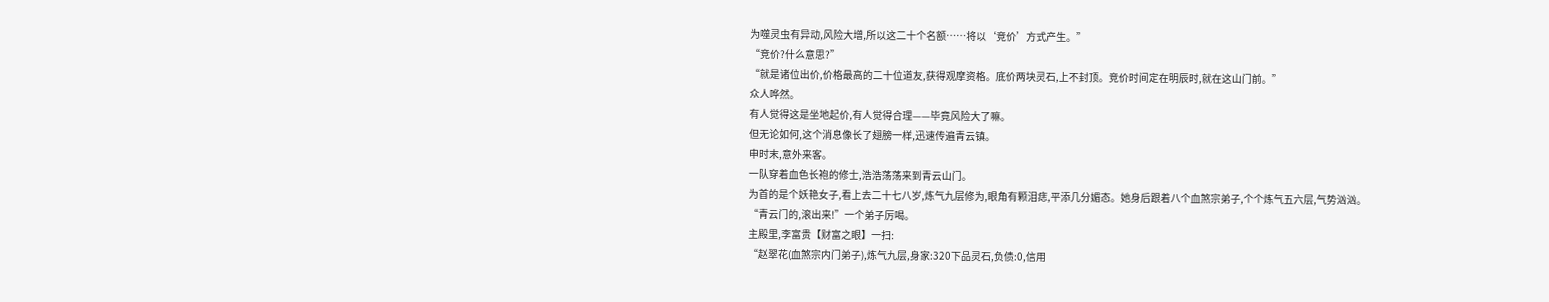为噬灵虫有异动,风险大增,所以这二十个名额……将以‘竞价’方式产生。”
“竞价?什么意思?”
“就是诸位出价,价格最高的二十位道友,获得观摩资格。底价两块灵石,上不封顶。竞价时间定在明辰时,就在这山门前。”
众人哗然。
有人觉得这是坐地起价,有人觉得合理——毕竟风险大了嘛。
但无论如何,这个消息像长了翅膀一样,迅速传遍青云镇。
申时末,意外来客。
一队穿着血色长袍的修士,浩浩荡荡来到青云山门。
为首的是个妖艳女子,看上去二十七八岁,炼气九层修为,眼角有颗泪痣,平添几分媚态。她身后跟着八个血煞宗弟子,个个炼气五六层,气势汹汹。
“青云门的,滚出来!”一个弟子厉喝。
主殿里,李富贵【财富之眼】一扫:
“赵翠花(血煞宗内门弟子),炼气九层,身家:320下品灵石,负债:0,信用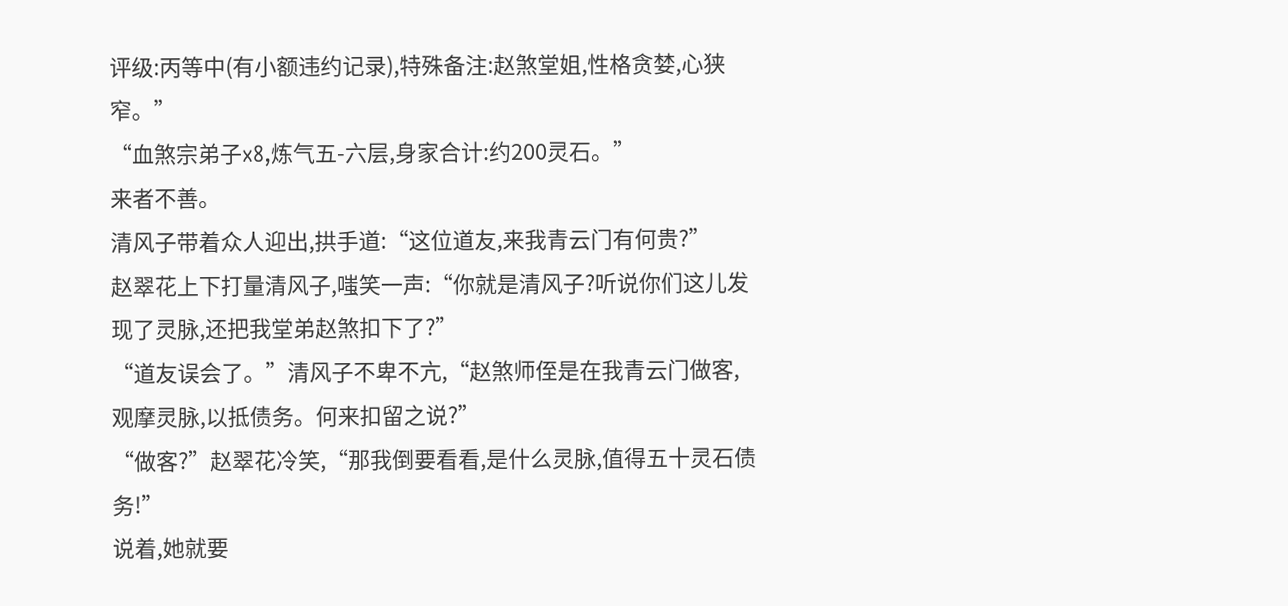评级:丙等中(有小额违约记录),特殊备注:赵煞堂姐,性格贪婪,心狭窄。”
“血煞宗弟子x8,炼气五-六层,身家合计:约200灵石。”
来者不善。
清风子带着众人迎出,拱手道:“这位道友,来我青云门有何贵?”
赵翠花上下打量清风子,嗤笑一声:“你就是清风子?听说你们这儿发现了灵脉,还把我堂弟赵煞扣下了?”
“道友误会了。”清风子不卑不亢,“赵煞师侄是在我青云门做客,观摩灵脉,以抵债务。何来扣留之说?”
“做客?”赵翠花冷笑,“那我倒要看看,是什么灵脉,值得五十灵石债务!”
说着,她就要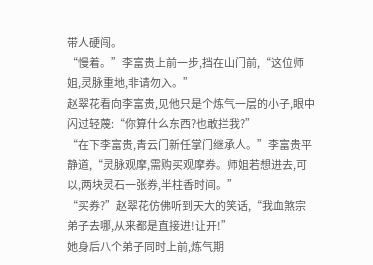带人硬闯。
“慢着。”李富贵上前一步,挡在山门前,“这位师姐,灵脉重地,非请勿入。”
赵翠花看向李富贵,见他只是个炼气一层的小子,眼中闪过轻蔑:“你算什么东西?也敢拦我?”
“在下李富贵,青云门新任掌门继承人。”李富贵平静道,“灵脉观摩,需购买观摩券。师姐若想进去,可以,两块灵石一张券,半柱香时间。”
“买券?”赵翠花仿佛听到天大的笑话,“我血煞宗弟子去哪,从来都是直接进!让开!”
她身后八个弟子同时上前,炼气期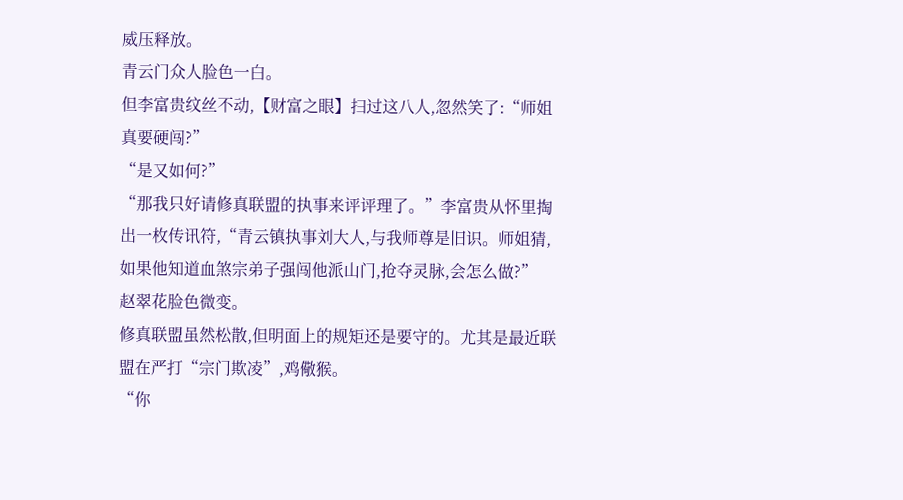威压释放。
青云门众人脸色一白。
但李富贵纹丝不动,【财富之眼】扫过这八人,忽然笑了:“师姐真要硬闯?”
“是又如何?”
“那我只好请修真联盟的执事来评评理了。”李富贵从怀里掏出一枚传讯符,“青云镇执事刘大人,与我师尊是旧识。师姐猜,如果他知道血煞宗弟子强闯他派山门,抢夺灵脉,会怎么做?”
赵翠花脸色微变。
修真联盟虽然松散,但明面上的规矩还是要守的。尤其是最近联盟在严打“宗门欺凌”,鸡儆猴。
“你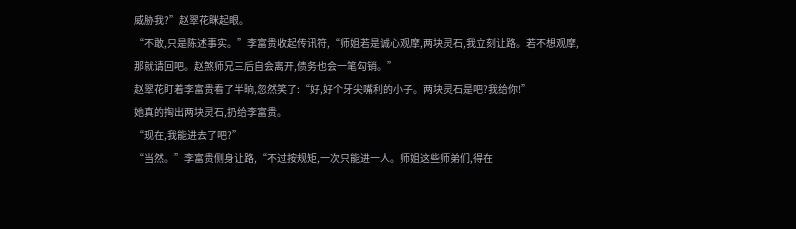威胁我?”赵翠花眯起眼。
“不敢,只是陈述事实。”李富贵收起传讯符,“师姐若是诚心观摩,两块灵石,我立刻让路。若不想观摩,那就请回吧。赵煞师兄三后自会离开,债务也会一笔勾销。”
赵翠花盯着李富贵看了半晌,忽然笑了:“好,好个牙尖嘴利的小子。两块灵石是吧?我给你!”
她真的掏出两块灵石,扔给李富贵。
“现在,我能进去了吧?”
“当然。”李富贵侧身让路,“不过按规矩,一次只能进一人。师姐这些师弟们,得在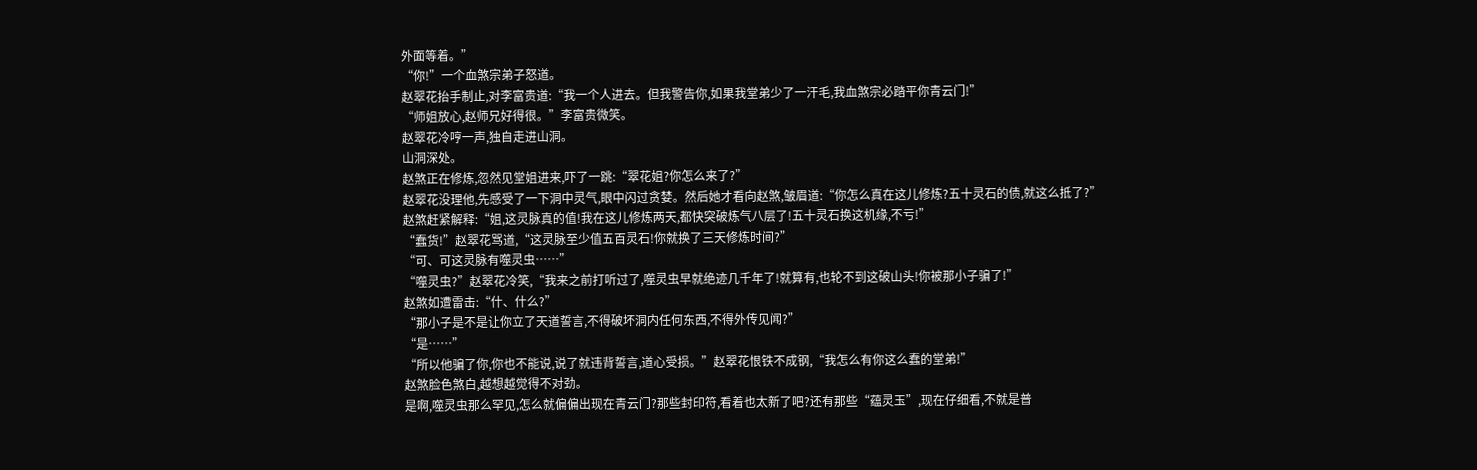外面等着。”
“你!”一个血煞宗弟子怒道。
赵翠花抬手制止,对李富贵道:“我一个人进去。但我警告你,如果我堂弟少了一汗毛,我血煞宗必踏平你青云门!”
“师姐放心,赵师兄好得很。”李富贵微笑。
赵翠花冷哼一声,独自走进山洞。
山洞深处。
赵煞正在修炼,忽然见堂姐进来,吓了一跳:“翠花姐?你怎么来了?”
赵翠花没理他,先感受了一下洞中灵气,眼中闪过贪婪。然后她才看向赵煞,皱眉道:“你怎么真在这儿修炼?五十灵石的债,就这么抵了?”
赵煞赶紧解释:“姐,这灵脉真的值!我在这儿修炼两天,都快突破炼气八层了!五十灵石换这机缘,不亏!”
“蠢货!”赵翠花骂道,“这灵脉至少值五百灵石!你就换了三天修炼时间?”
“可、可这灵脉有噬灵虫……”
“噬灵虫?”赵翠花冷笑,“我来之前打听过了,噬灵虫早就绝迹几千年了!就算有,也轮不到这破山头!你被那小子骗了!”
赵煞如遭雷击:“什、什么?”
“那小子是不是让你立了天道誓言,不得破坏洞内任何东西,不得外传见闻?”
“是……”
“所以他骗了你,你也不能说,说了就违背誓言,道心受损。”赵翠花恨铁不成钢,“我怎么有你这么蠢的堂弟!”
赵煞脸色煞白,越想越觉得不对劲。
是啊,噬灵虫那么罕见,怎么就偏偏出现在青云门?那些封印符,看着也太新了吧?还有那些“蕴灵玉”,现在仔细看,不就是普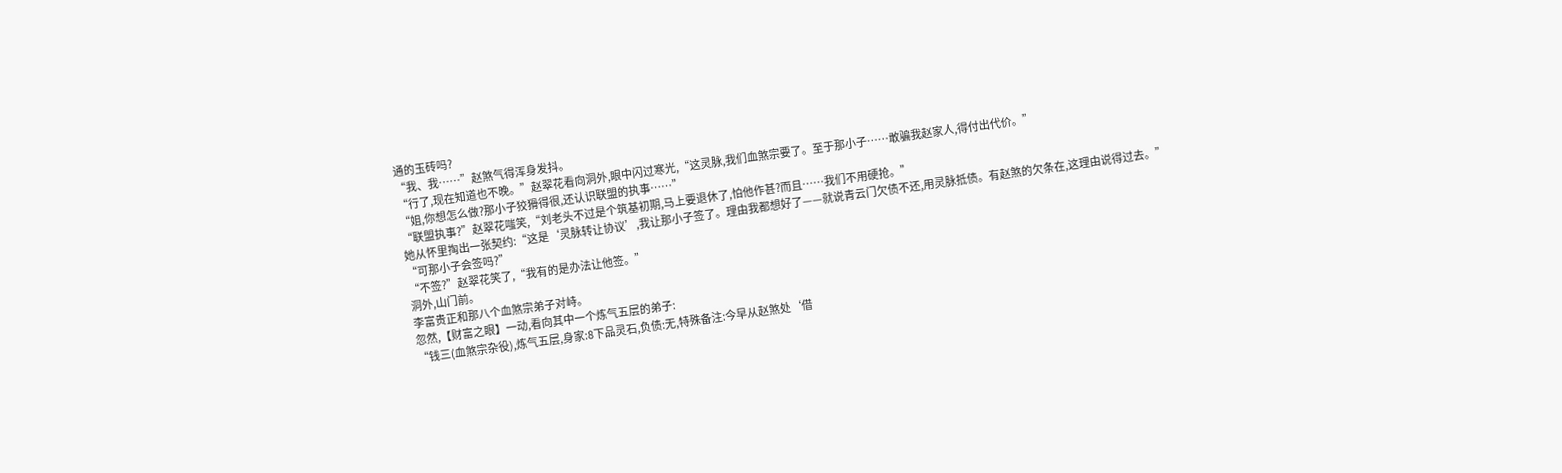通的玉砖吗?
“我、我……”赵煞气得浑身发抖。
“行了,现在知道也不晚。”赵翠花看向洞外,眼中闪过寒光,“这灵脉,我们血煞宗要了。至于那小子……敢骗我赵家人,得付出代价。”
“姐,你想怎么做?那小子狡猾得很,还认识联盟的执事……”
“联盟执事?”赵翠花嗤笑,“刘老头不过是个筑基初期,马上要退休了,怕他作甚?而且……我们不用硬抢。”
她从怀里掏出一张契约:“这是‘灵脉转让协议’,我让那小子签了。理由我都想好了——就说青云门欠债不还,用灵脉抵债。有赵煞的欠条在,这理由说得过去。”
“可那小子会签吗?”
“不签?”赵翠花笑了,“我有的是办法让他签。”
洞外,山门前。
李富贵正和那八个血煞宗弟子对峙。
忽然,【财富之眼】一动,看向其中一个炼气五层的弟子:
“钱三(血煞宗杂役),炼气五层,身家:8下品灵石,负债:无,特殊备注:今早从赵煞处‘借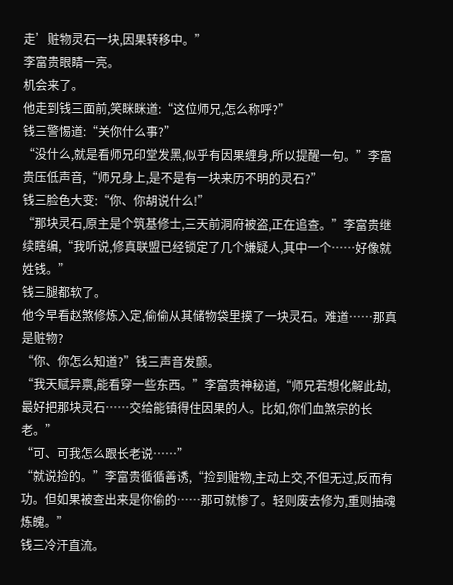走’赃物灵石一块,因果转移中。”
李富贵眼睛一亮。
机会来了。
他走到钱三面前,笑眯眯道:“这位师兄,怎么称呼?”
钱三警惕道:“关你什么事?”
“没什么,就是看师兄印堂发黑,似乎有因果缠身,所以提醒一句。”李富贵压低声音,“师兄身上,是不是有一块来历不明的灵石?”
钱三脸色大变:“你、你胡说什么!”
“那块灵石,原主是个筑基修士,三天前洞府被盗,正在追查。”李富贵继续瞎编,“我听说,修真联盟已经锁定了几个嫌疑人,其中一个……好像就姓钱。”
钱三腿都软了。
他今早看赵煞修炼入定,偷偷从其储物袋里摸了一块灵石。难道……那真是赃物?
“你、你怎么知道?”钱三声音发颤。
“我天赋异禀,能看穿一些东西。”李富贵神秘道,“师兄若想化解此劫,最好把那块灵石……交给能镇得住因果的人。比如,你们血煞宗的长老。”
“可、可我怎么跟长老说……”
“就说捡的。”李富贵循循善诱,“捡到赃物,主动上交,不但无过,反而有功。但如果被查出来是你偷的……那可就惨了。轻则废去修为,重则抽魂炼魄。”
钱三冷汗直流。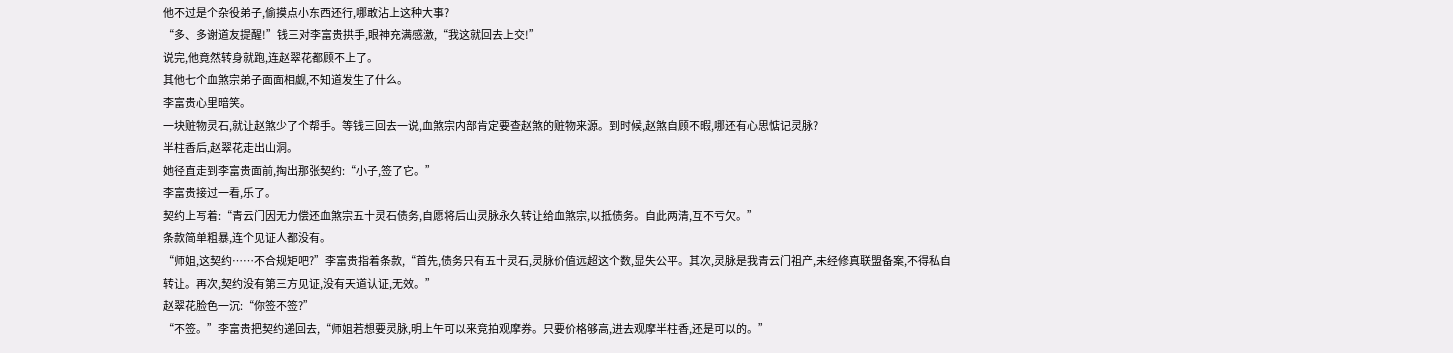他不过是个杂役弟子,偷摸点小东西还行,哪敢沾上这种大事?
“多、多谢道友提醒!”钱三对李富贵拱手,眼神充满感激,“我这就回去上交!”
说完,他竟然转身就跑,连赵翠花都顾不上了。
其他七个血煞宗弟子面面相觑,不知道发生了什么。
李富贵心里暗笑。
一块赃物灵石,就让赵煞少了个帮手。等钱三回去一说,血煞宗内部肯定要查赵煞的赃物来源。到时候,赵煞自顾不暇,哪还有心思惦记灵脉?
半柱香后,赵翠花走出山洞。
她径直走到李富贵面前,掏出那张契约:“小子,签了它。”
李富贵接过一看,乐了。
契约上写着:“青云门因无力偿还血煞宗五十灵石债务,自愿将后山灵脉永久转让给血煞宗,以抵债务。自此两清,互不亏欠。”
条款简单粗暴,连个见证人都没有。
“师姐,这契约……不合规矩吧?”李富贵指着条款,“首先,债务只有五十灵石,灵脉价值远超这个数,显失公平。其次,灵脉是我青云门祖产,未经修真联盟备案,不得私自转让。再次,契约没有第三方见证,没有天道认证,无效。”
赵翠花脸色一沉:“你签不签?”
“不签。”李富贵把契约递回去,“师姐若想要灵脉,明上午可以来竞拍观摩券。只要价格够高,进去观摩半柱香,还是可以的。”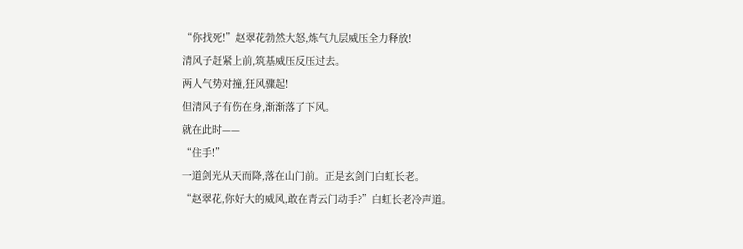“你找死!”赵翠花勃然大怒,炼气九层威压全力释放!
清风子赶紧上前,筑基威压反压过去。
两人气势对撞,狂风骤起!
但清风子有伤在身,渐渐落了下风。
就在此时——
“住手!”
一道剑光从天而降,落在山门前。正是玄剑门白虹长老。
“赵翠花,你好大的威风,敢在青云门动手?”白虹长老冷声道。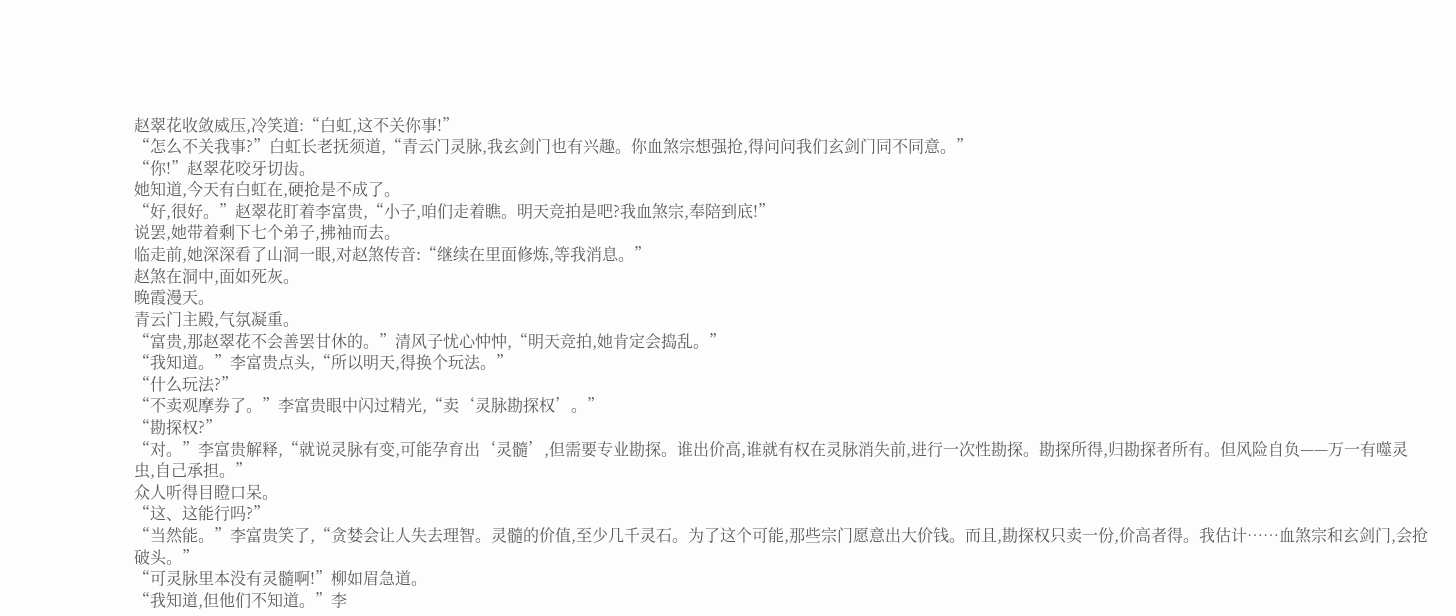赵翠花收敛威压,冷笑道:“白虹,这不关你事!”
“怎么不关我事?”白虹长老抚须道,“青云门灵脉,我玄剑门也有兴趣。你血煞宗想强抢,得问问我们玄剑门同不同意。”
“你!”赵翠花咬牙切齿。
她知道,今天有白虹在,硬抢是不成了。
“好,很好。”赵翠花盯着李富贵,“小子,咱们走着瞧。明天竞拍是吧?我血煞宗,奉陪到底!”
说罢,她带着剩下七个弟子,拂袖而去。
临走前,她深深看了山洞一眼,对赵煞传音:“继续在里面修炼,等我消息。”
赵煞在洞中,面如死灰。
晚霞漫天。
青云门主殿,气氛凝重。
“富贵,那赵翠花不会善罢甘休的。”清风子忧心忡忡,“明天竞拍,她肯定会捣乱。”
“我知道。”李富贵点头,“所以明天,得换个玩法。”
“什么玩法?”
“不卖观摩券了。”李富贵眼中闪过精光,“卖‘灵脉勘探权’。”
“勘探权?”
“对。”李富贵解释,“就说灵脉有变,可能孕育出‘灵髓’,但需要专业勘探。谁出价高,谁就有权在灵脉消失前,进行一次性勘探。勘探所得,归勘探者所有。但风险自负——万一有噬灵虫,自己承担。”
众人听得目瞪口呆。
“这、这能行吗?”
“当然能。”李富贵笑了,“贪婪会让人失去理智。灵髓的价值,至少几千灵石。为了这个可能,那些宗门愿意出大价钱。而且,勘探权只卖一份,价高者得。我估计……血煞宗和玄剑门,会抢破头。”
“可灵脉里本没有灵髓啊!”柳如眉急道。
“我知道,但他们不知道。”李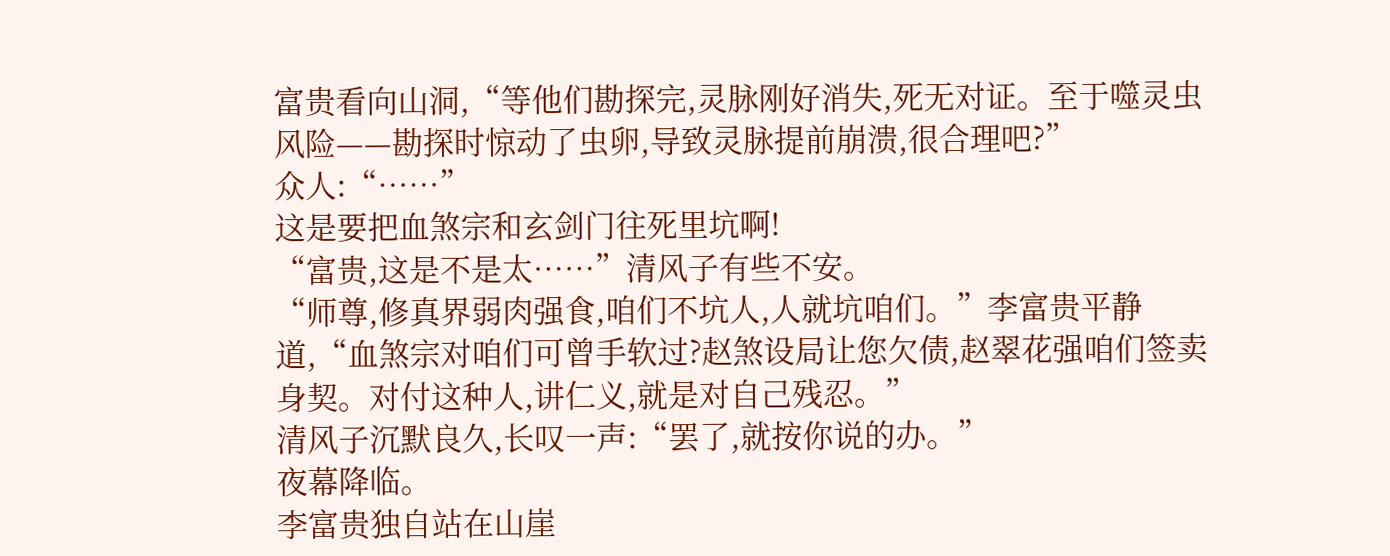富贵看向山洞,“等他们勘探完,灵脉刚好消失,死无对证。至于噬灵虫风险——勘探时惊动了虫卵,导致灵脉提前崩溃,很合理吧?”
众人:“……”
这是要把血煞宗和玄剑门往死里坑啊!
“富贵,这是不是太……”清风子有些不安。
“师尊,修真界弱肉强食,咱们不坑人,人就坑咱们。”李富贵平静道,“血煞宗对咱们可曾手软过?赵煞设局让您欠债,赵翠花强咱们签卖身契。对付这种人,讲仁义,就是对自己残忍。”
清风子沉默良久,长叹一声:“罢了,就按你说的办。”
夜幕降临。
李富贵独自站在山崖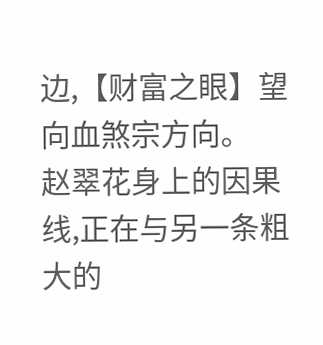边,【财富之眼】望向血煞宗方向。
赵翠花身上的因果线,正在与另一条粗大的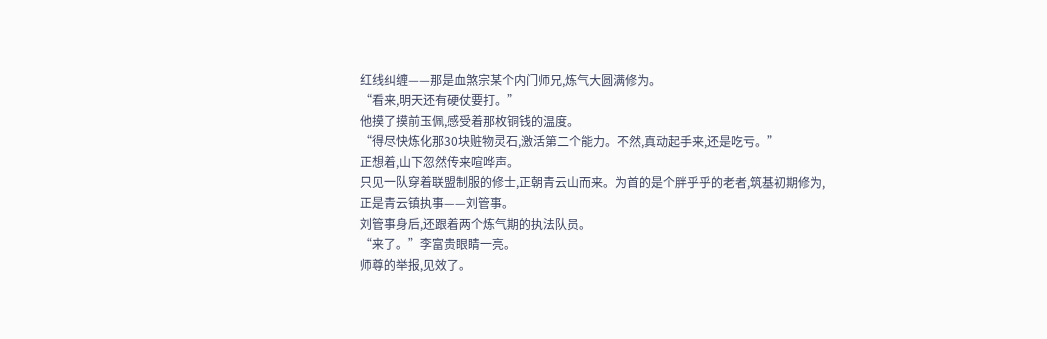红线纠缠——那是血煞宗某个内门师兄,炼气大圆满修为。
“看来,明天还有硬仗要打。”
他摸了摸前玉佩,感受着那枚铜钱的温度。
“得尽快炼化那30块赃物灵石,激活第二个能力。不然,真动起手来,还是吃亏。”
正想着,山下忽然传来喧哗声。
只见一队穿着联盟制服的修士,正朝青云山而来。为首的是个胖乎乎的老者,筑基初期修为,正是青云镇执事——刘管事。
刘管事身后,还跟着两个炼气期的执法队员。
“来了。”李富贵眼睛一亮。
师尊的举报,见效了。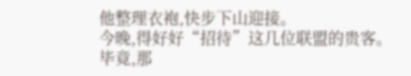他整理衣袍,快步下山迎接。
今晚,得好好“招待”这几位联盟的贵客。
毕竟,那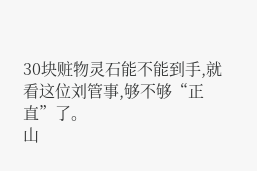30块赃物灵石能不能到手,就看这位刘管事,够不够“正直”了。
山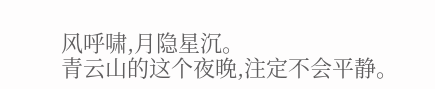风呼啸,月隐星沉。
青云山的这个夜晚,注定不会平静。